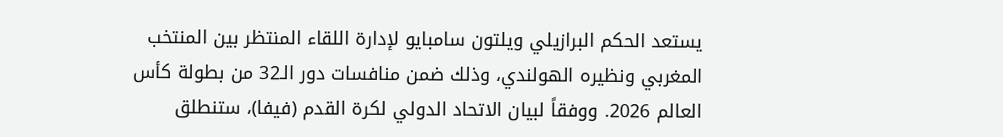يستعد الحكم البرازيلي ويلتون سامبايو لإدارة اللقاء المنتظر بين المنتخب المغربي ونظيره الهولندي، وذلك ضمن منافسات دور الـ32 من بطولة كأس العالم 2026. ووفقاً لبيان الاتحاد الدولي لكرة القدم (فيفا)، ستنطلق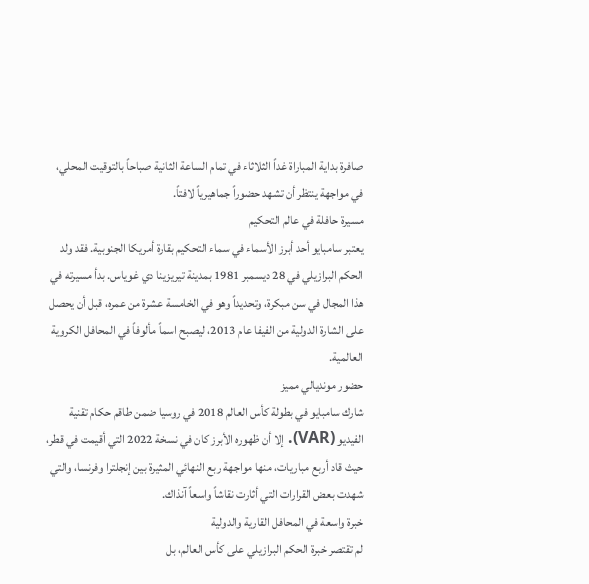صافرة بداية المباراة غداً الثلاثاء في تمام الساعة الثانية صباحاً بالتوقيت المحلي، في مواجهة ينتظر أن تشهد حضوراً جماهيرياً لافتاً.
مسيرة حافلة في عالم التحكيم
يعتبر سامبايو أحد أبرز الأسماء في سماء التحكيم بقارة أمريكا الجنوبية. فقد ولد الحكم البرازيلي في 28 ديسمبر 1981 بمدينة تيريزينا دي غوياس. بدأ مسيرته في هذا المجال في سن مبكرة، وتحديداً وهو في الخامسة عشرة من عمره، قبل أن يحصل على الشارة الدولية من الفيفا عام 2013، ليصبح اسماً مألوفاً في المحافل الكروية العالمية.
حضور مونديالي مميز
شارك سامبايو في بطولة كأس العالم 2018 في روسيا ضمن طاقم حكام تقنية الفيديو (VAR). إلا أن ظهوره الأبرز كان في نسخة 2022 التي أقيمت في قطر، حيث قاد أربع مباريات، منها مواجهة ربع النهائي المثيرة بين إنجلترا وفرنسا، والتي شهدت بعض القرارات التي أثارت نقاشاً واسعاً آنذاك.
خبرة واسعة في المحافل القارية والدولية
لم تقتصر خبرة الحكم البرازيلي على كأس العالم، بل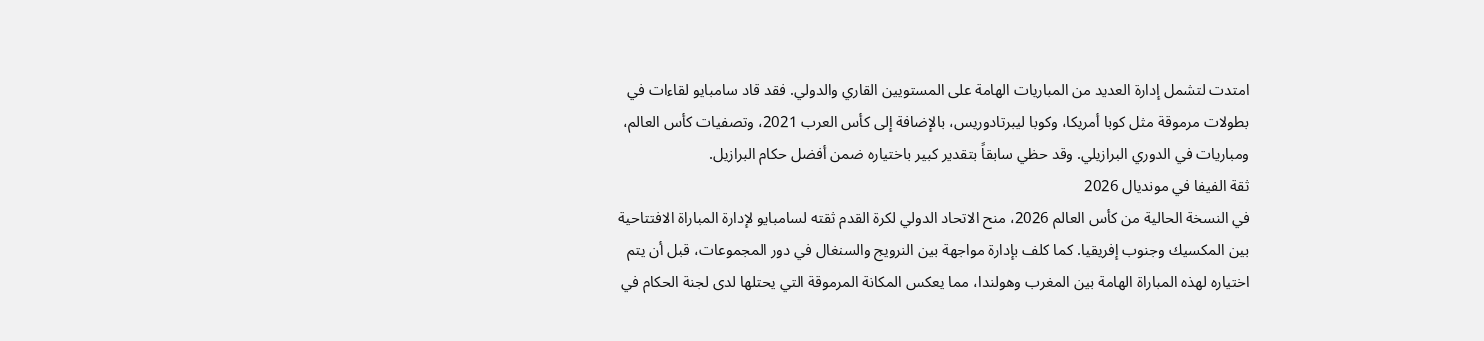امتدت لتشمل إدارة العديد من المباريات الهامة على المستويين القاري والدولي. فقد قاد سامبايو لقاءات في بطولات مرموقة مثل كوبا أمريكا، وكوبا ليبرتادوريس، بالإضافة إلى كأس العرب 2021، وتصفيات كأس العالم، ومباريات في الدوري البرازيلي. وقد حظي سابقاً بتقدير كبير باختياره ضمن أفضل حكام البرازيل.
ثقة الفيفا في مونديال 2026
في النسخة الحالية من كأس العالم 2026، منح الاتحاد الدولي لكرة القدم ثقته لسامبايو لإدارة المباراة الافتتاحية بين المكسيك وجنوب إفريقيا. كما كلف بإدارة مواجهة بين النرويج والسنغال في دور المجموعات، قبل أن يتم اختياره لهذه المباراة الهامة بين المغرب وهولندا، مما يعكس المكانة المرموقة التي يحتلها لدى لجنة الحكام في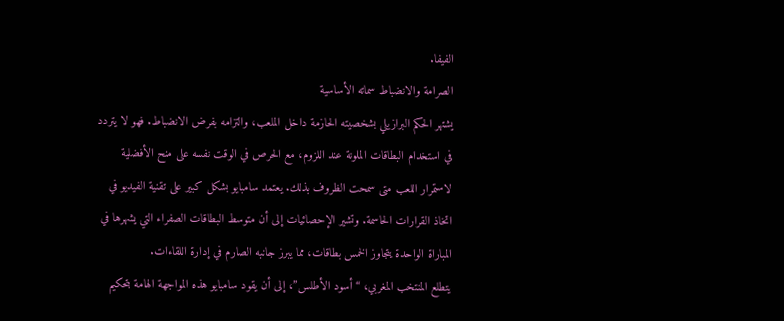الفيفا.
الصرامة والانضباط سماته الأساسية
يشتهر الحكم البرازيلي بشخصيته الحازمة داخل الملعب، والتزامه بفرض الانضباط. فهو لا يتردد في استخدام البطاقات الملونة عند اللزوم، مع الحرص في الوقت نفسه على منح الأفضلية لاستمرار اللعب متى سمحت الظروف بذلك. يعتمد سامبايو بشكل كبير على تقنية الفيديو في اتخاذ القرارات الحاسمة. وتشير الإحصائيات إلى أن متوسط البطاقات الصفراء التي يشهرها في المباراة الواحدة يتجاوز الخمس بطاقات، مما يبرز جانبه الصارم في إدارة اللقاءات.
يتطلع المنتخب المغربي، “أسود الأطلس”، إلى أن يقود سامبايو هذه المواجهة الهامة بتحكيم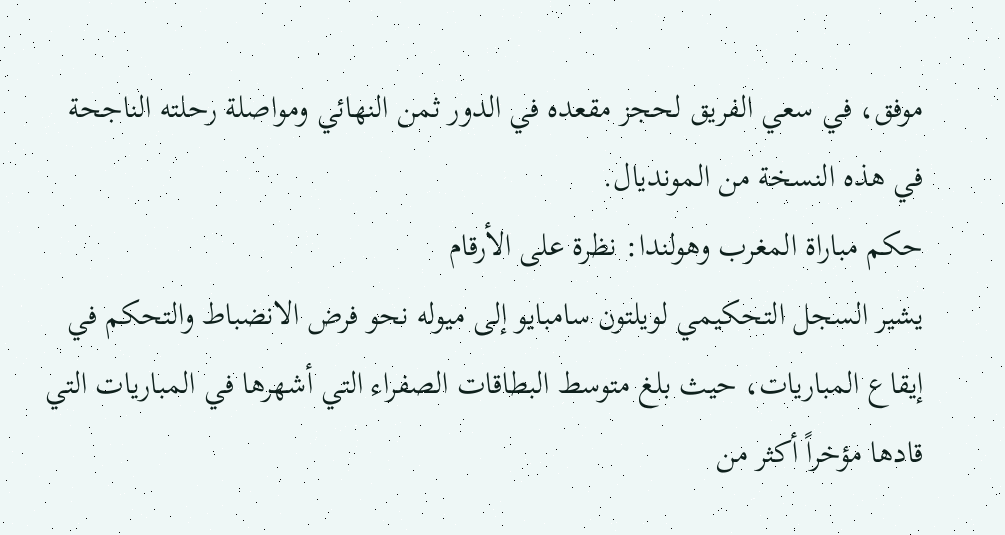موفق، في سعي الفريق لحجز مقعده في الدور ثمن النهائي ومواصلة رحلته الناجحة في هذه النسخة من المونديال.
حكم مباراة المغرب وهولندا: نظرة على الأرقام
يشير السجل التحكيمي لويلتون سامبايو إلى ميوله نحو فرض الانضباط والتحكم في إيقاع المباريات، حيث بلغ متوسط البطاقات الصفراء التي أشهرها في المباريات التي قادها مؤخراً أكثر من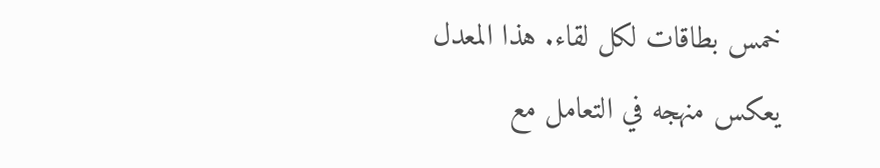خمس بطاقات لكل لقاء. هذا المعدل يعكس منهجه في التعامل مع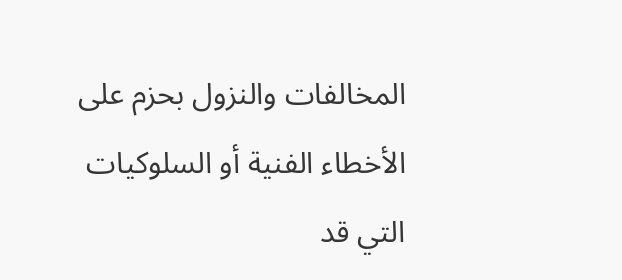المخالفات والنزول بحزم على الأخطاء الفنية أو السلوكيات التي قد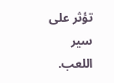تؤثر على سير اللعب.